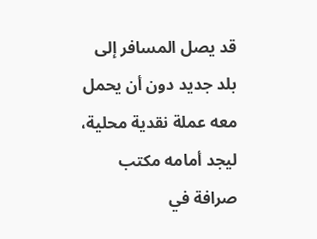قد يصل المسافر إلى بلد جديد دون أن يحمل معه عملة نقدية محلية، ليجد أمامه مكتب صرافة في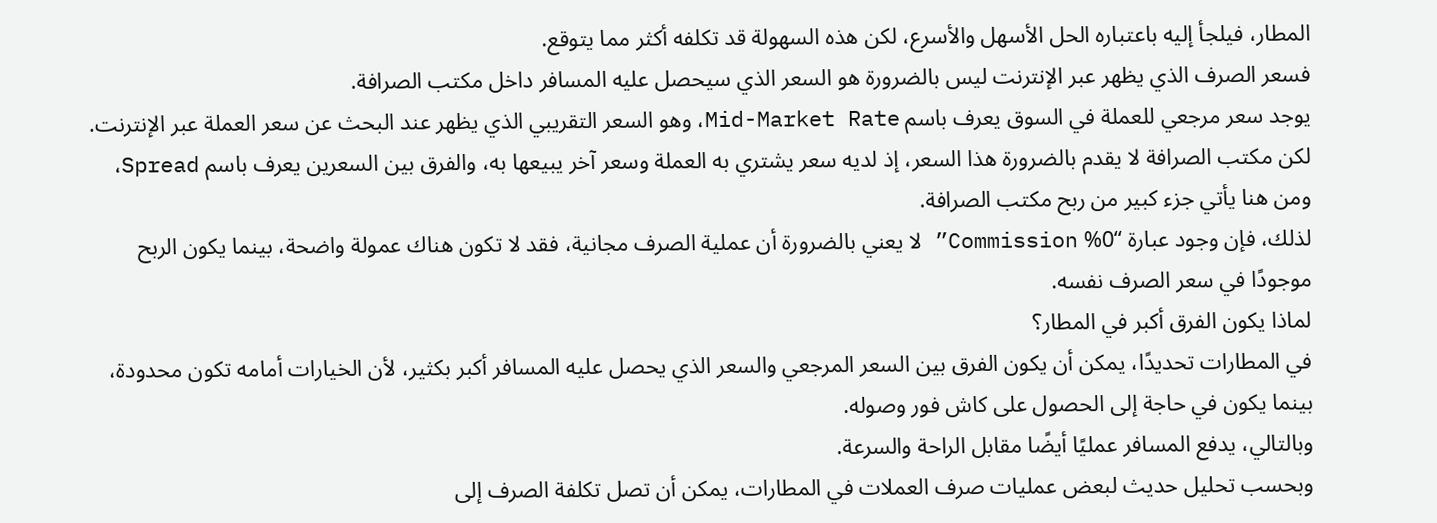المطار، فيلجأ إليه باعتباره الحل الأسهل والأسرع، لكن هذه السهولة قد تكلفه أكثر مما يتوقع.
فسعر الصرف الذي يظهر عبر الإنترنت ليس بالضرورة هو السعر الذي سيحصل عليه المسافر داخل مكتب الصرافة.
يوجد سعر مرجعي للعملة في السوق يعرف باسم Mid-Market Rate، وهو السعر التقريبي الذي يظهر عند البحث عن سعر العملة عبر الإنترنت.
لكن مكتب الصرافة لا يقدم بالضرورة هذا السعر، إذ لديه سعر يشتري به العملة وسعر آخر يبيعها به، والفرق بين السعرين يعرف باسم Spread، ومن هنا يأتي جزء كبير من ربح مكتب الصرافة.
لذلك، فإن وجود عبارة “0% Commission” لا يعني بالضرورة أن عملية الصرف مجانية، فقد لا تكون هناك عمولة واضحة، بينما يكون الربح موجودًا في سعر الصرف نفسه.
لماذا يكون الفرق أكبر في المطار؟
في المطارات تحديدًا، يمكن أن يكون الفرق بين السعر المرجعي والسعر الذي يحصل عليه المسافر أكبر بكثير، لأن الخيارات أمامه تكون محدودة، بينما يكون في حاجة إلى الحصول على كاش فور وصوله.
وبالتالي، يدفع المسافر عمليًا أيضًا مقابل الراحة والسرعة.
وبحسب تحليل حديث لبعض عمليات صرف العملات في المطارات، يمكن أن تصل تكلفة الصرف إلى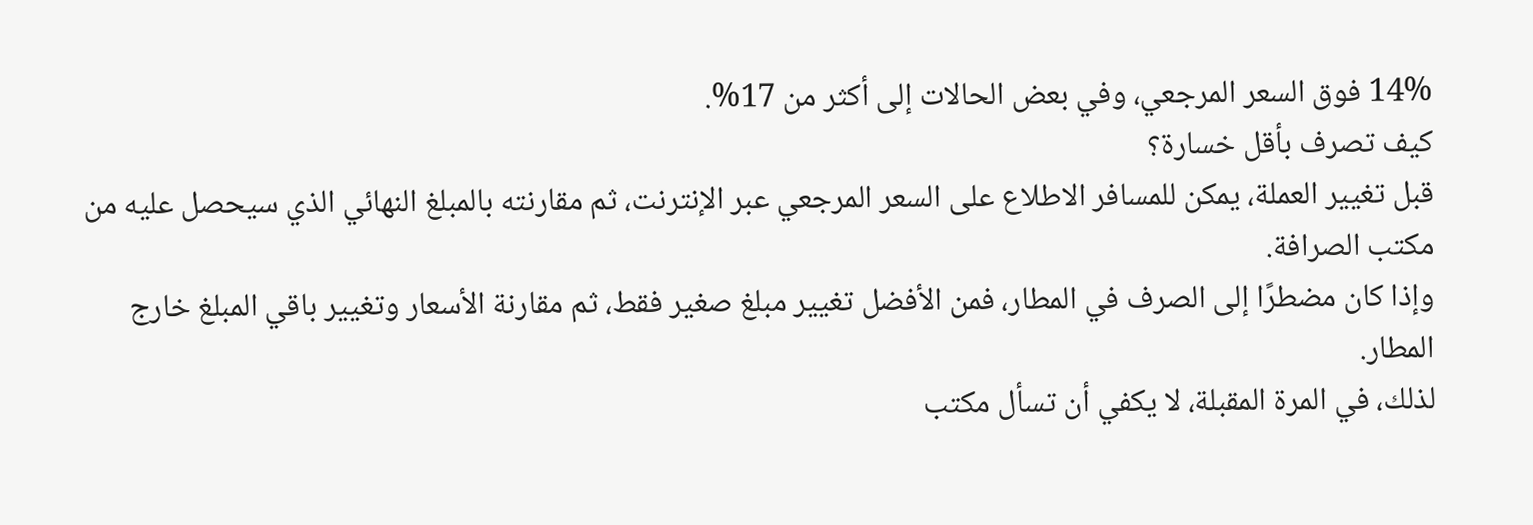14% فوق السعر المرجعي، وفي بعض الحالات إلى أكثر من 17%.
كيف تصرف بأقل خسارة؟
قبل تغيير العملة، يمكن للمسافر الاطلاع على السعر المرجعي عبر الإنترنت، ثم مقارنته بالمبلغ النهائي الذي سيحصل عليه من مكتب الصرافة.
وإذا كان مضطرًا إلى الصرف في المطار، فمن الأفضل تغيير مبلغ صغير فقط، ثم مقارنة الأسعار وتغيير باقي المبلغ خارج المطار.
لذلك، في المرة المقبلة، لا يكفي أن تسأل مكتب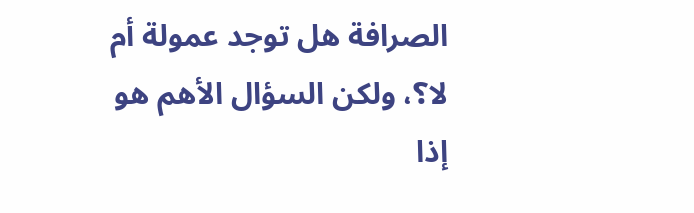الصرافة هل توجد عمولة أم لا؟، ولكن السؤال الأهم هو إذا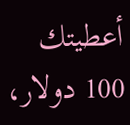أعطيتك 100 دولار،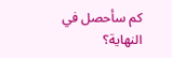كم سأحصل في النهاية؟